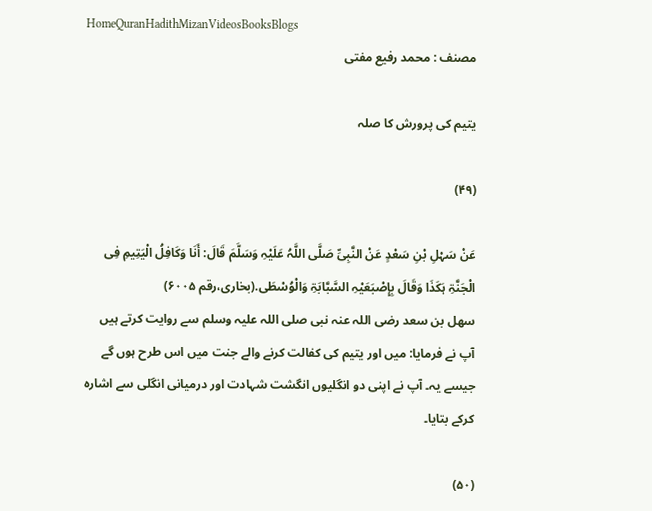HomeQuranHadithMizanVideosBooksBlogs
مصنف : محمد رفیع مفتی

یتیم کی پرورش کا صلہ

(۴۹)

عَنْ سَہْلِ بْنِ سَعْدٍ عَنْ النَّبِیِّ صَلَّی اللَّہُ عَلَیْہِ وَسَلَّمَ قَالَ: أَنَا وَکَافِلُ الْیَتِیمِ فِی الْجَنَّۃِ ہَکَذَا وَقَالَ بِإِصْبَعَیْہِ السَّبَّابَۃِ وَالْوُسْطَی.(بخاری،رقم ۶۰۰۵)
سھل بن سعد رضی اللہ عنہ نبی صلی اللہ علیہ وسلم سے روایت کرتے ہیں آپ نے فرمایا: میں اور یتیم کی کفالت کرنے والے جنت میں اس طرح ہوں گے جیسے یہ۔ آپ نے اپنی دو انگلیوں انگشت شہادت اور درمیانی انگلی سے اشارہ کرکے بتایا۔

(۵۰)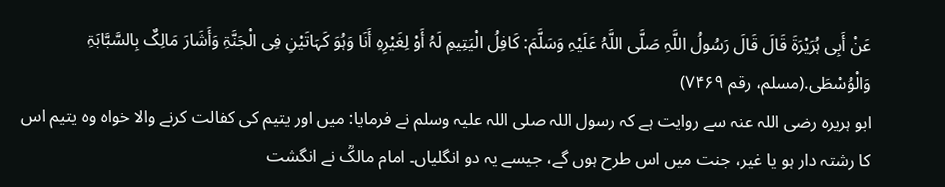عَنْ أَبِی ہُرَیْرَۃَ قَالَ قَالَ رَسُولُ اللَّہِ صَلَّی اللَّہُ عَلَیْہِ وَسَلَّمَ: کَافِلُ الْیَتِیمِ لَہُ أَوْ لِغَیْرِہِ أَنَا وَہُوَ کَہَاتَیْنِ فِی الْجَنَّۃِ وَأَشَارَ مَالِکٌ بِالسَّبَّابَۃِ وَالْوُسْطَی.(مسلم، رقم ۷۴۶۹)
ابو ہریرہ رضی اللہ عنہ سے روایت ہے کہ رسول اللہ صلی اللہ علیہ وسلم نے فرمایا: میں اور یتیم کی کفالت کرنے والا خواہ وہ یتیم اس کا رشتہ دار ہو یا غیر، جنت میں اس طرح ہوں گے، جیسے یہ دو انگلیاں۔ امام مالکؒ نے انگشت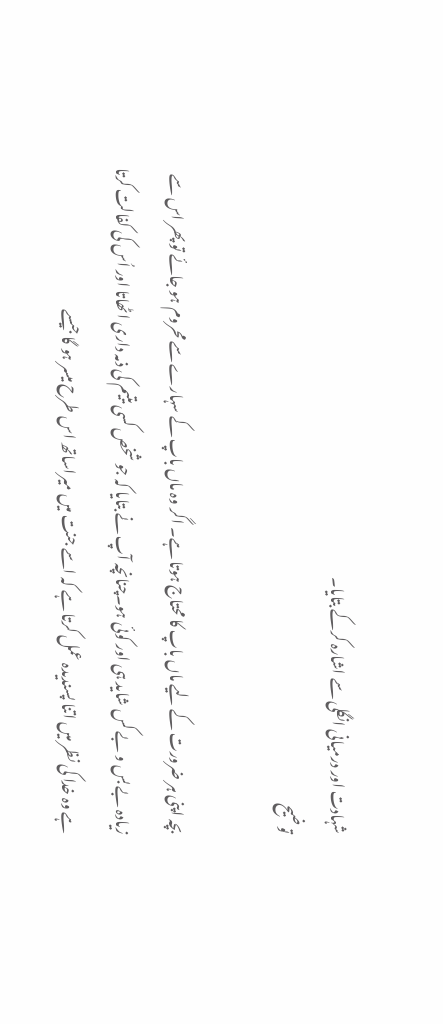شہادت اور درمیانی انگلی سے اشارہ کرکے بتایا۔
توضیح

بچہ اپنی ہر ضرورت کے لیے ماں باپ کا محتاج ہوتا ہے۔ اگر وہ ماں باپ کے سہارے سے محروم ہو جائے تو پھر اس سے زیادہ بے بس و بے کس شاید ہی اور کوئی ہو۔چنانچہ آپ نے بتایا کہ جو شخص کسی یتیم کی ذمہ داری اٹھاتا اور اُس کی کفالت کرتا ہے وہ خدا کی نظر میں اتنا پسندیدہ عمل کرتا ہے کہ اسے جنت میں میراساتھ اس طرح میسر ہو گا جیسے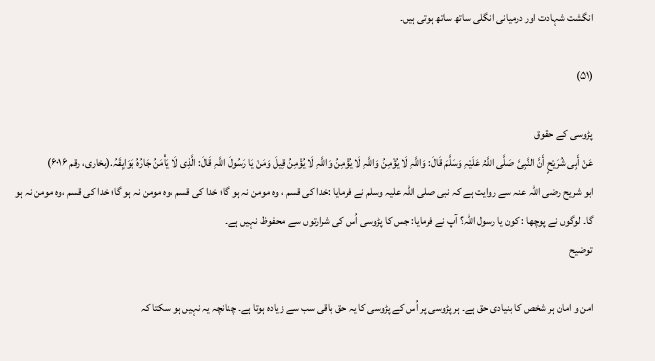انگشت شہادت اور درمیانی انگلی ساتھ ساتھ ہوتی ہیں۔

(۵۱)

پڑوسی کے حقوق
عَنْ أَبِی شُرَیْحٍ أَنَّ النَّبِیَّ صَلَّی اللَّہُ عَلَیْہِ وَسَلَّمَ قَالَ: وَاللَّہِ لَا یُؤْمِنُ وَاللَّہِ لَا یُؤْمِنُ وَاللَّہِ لَا یُؤْمِنُ قِیلَ وَمَنْ یَا رَسُولَ اللَّہِ قَالَ: الَّذِی لَا یَأْمَنُ جَارُہُ بَوَایِقَہُ.(بخاری، رقم ۶۰۱۶)
ابو شریح رضی اللہ عنہ سے روایت ہے کہ نبی صلی اللہ علیہ وسلم نے فرمایا :خدا کی قسم ، وہ مومن نہ ہو گا؛ خدا کی قسم ،وہ مومن نہ ہو گا؛ خدا کی قسم ،وہ مومن نہ ہو گا۔ لوگوں نے پوچھا : کون یا رسول اللہ؟ آپ نے فرمایا: جس کا پڑوسی اُس کی شرارتوں سے محفوظ نہیں ہے۔
توضیح

امن و امان ہر شخص کا بنیادی حق ہے۔ ہر پڑوسی پر اُس کے پڑوسی کا یہ حق باقی سب سے زیادہ ہوتا ہے۔ چنانچہ یہ نہیں ہو سکتا کہ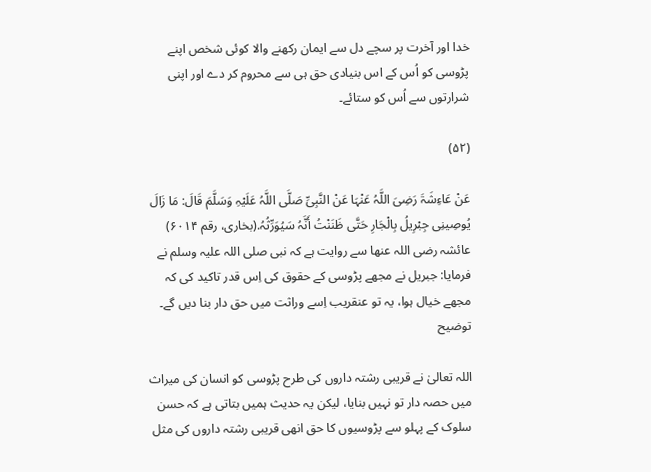خدا اور آخرت پر سچے دل سے ایمان رکھنے والا کوئی شخص اپنے پڑوسی کو اُس کے اس بنیادی حق ہی سے محروم کر دے اور اپنی شرارتوں سے اُس کو ستائے۔

(۵۲)

عَنْ عَاءِشَۃَ رَضِیَ اللَّہُ عَنْہَا عَنْ النَّبِیِّ صَلَّی اللَّہُ عَلَیْہِ وَسَلَّمَ قَالَ: مَا زَالَ یُوصِینِی جِبْرِیلُ بِالْجَارِ حَتَّی ظَنَنْتُ أَنَّہُ سَیُوَرِّثُہُ.(بخاری، رقم ۶۰۱۴)
عائشہ رضی اللہ عنھا سے روایت ہے کہ نبی صلی اللہ علیہ وسلم نے فرمایا: جبریل نے مجھے پڑوسی کے حقوق کی اِس قدر تاکید کی کہ مجھے خیال ہوا، یہ تو عنقریب اِسے وراثت میں حق دار بنا دیں گے۔
توضیح

اللہ تعالیٰ نے قریبی رشتہ داروں کی طرح پڑوسی کو انسان کی میراث میں حصہ دار تو نہیں بنایا، لیکن یہ حدیث ہمیں بتاتی ہے کہ حسن سلوک کے پہلو سے پڑوسیوں کا حق انھی قریبی رشتہ داروں کی مثل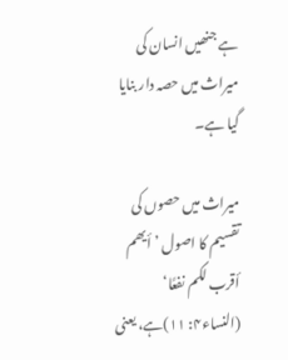ہے جنھیں انسان کی میراث میں حصہ دار بنایا گیا ہے۔

میراث میں حصوں کی تقسیم کا اصول ’أیھم أقرب لکم نفعًا‘ (النساء۴: ۱۱)ہے، یعنی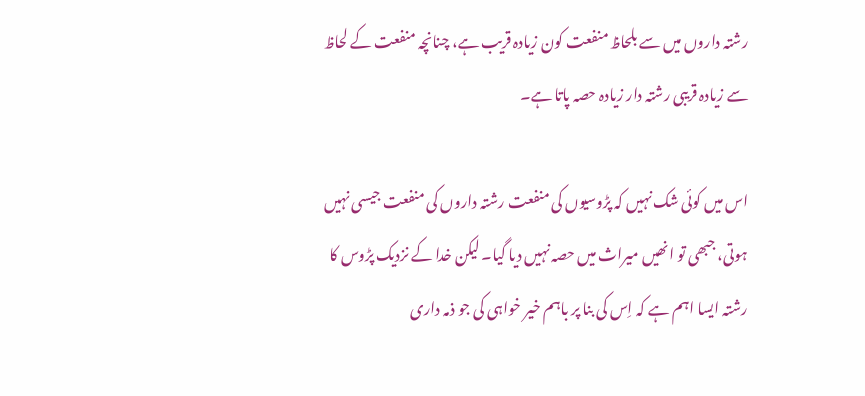رشتہ داروں میں سے بلحاظ منفعت کون زیادہ قریب ہے، چنانچہ منفعت کے لحاظ سے زیادہ قریبی رشتہ دار زیادہ حصہ پاتا ہے۔

اس میں کوئی شک نہیں کہ پڑوسیوں کی منفعت رشتہ داروں کی منفعت جیسی نہیں ہوتی، جبھی تو انھیں میراث میں حصہ نہیں دیا گیا۔ لیکن خدا کے نزدیک پڑوس کا رشتہ ایسا اہم ہے کہ اِس کی بنا پر باہم خیر خواہی کی جو ذمہ داری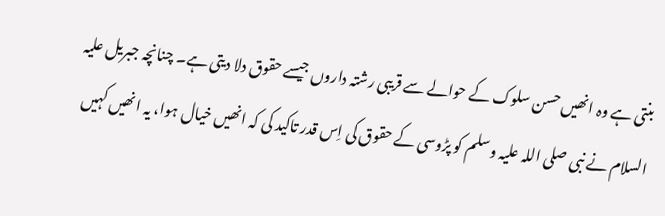بنتی ہے وہ انھیں حسن سلوک کے حوالے سے قریبی رشتہ داروں جیسے حقوق دلا دیتی ہے۔ چنانچہ جبریل علیہ السلام نے نبی صلی اللہ علیہ وسلم کو پڑوسی کے حقوق کی اِس قدر تاکید کی کہ انھیں خیال ہوا، یہ انھیں کہیں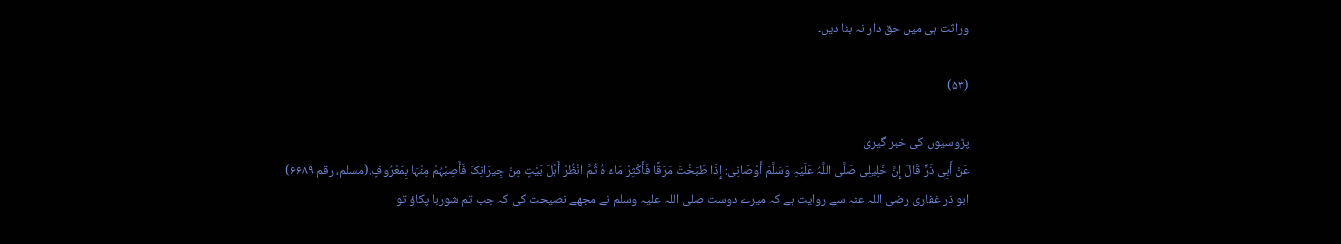وراثت ہی میں حق دار نہ بنا دیں۔

(۵۳)

پڑوسیوں کی خبر گیری
عَنْ أَبِی ذَرٍّ قَالَ إِنَّ خَلِیلِی صَلَّی اللَّہُ عَلَیْہِ وَسَلَّمَ أَوْصَانِی: إِذَا طَبَخْتَ مَرَقًا فَأَکْثِرْ مَاءَ ہُ ثُمَّ انْظُرْ أَہْلَ بَیْتٍ مِنْ جِیرَانِکَ فَأَصِبْہُمْ مِنْہَا بِمَعْرُوفٍ.(مسلم، رقم ۶۶۸۹)
ابو ذر غفاری رضی اللہ عنہ سے روایت ہے کہ میرے دوست صلی اللہ علیہ وسلم نے مجھے نصیحت کی کہ جب تم شوربا پکاؤ تو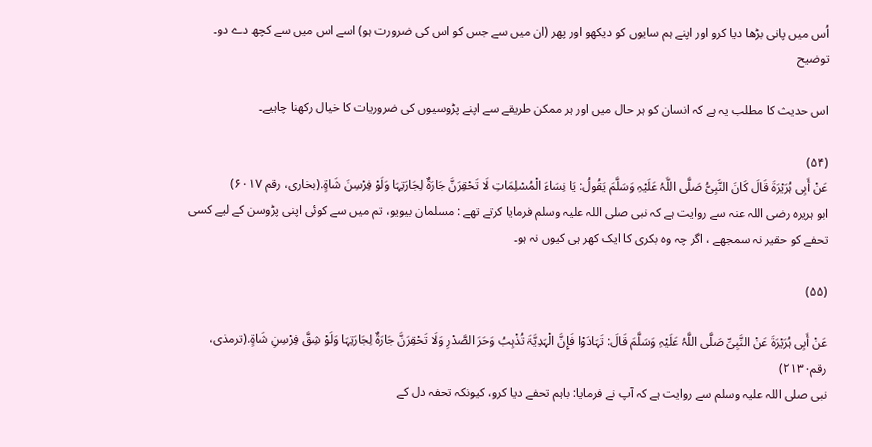اُس میں پانی بڑھا دیا کرو اور اپنے ہم سایوں کو دیکھو اور پھر (ان میں سے جس کو اس کی ضرورت ہو) اسے اس میں سے کچھ دے دو۔
توضیح

اس حدیث کا مطلب یہ ہے کہ انسان کو ہر حال میں اور ہر ممکن طریقے سے اپنے پڑوسیوں کی ضروریات کا خیال رکھنا چاہیے۔

(۵۴)
عَنْ أَبِی ہُرَیْرَۃَ قَالَ کَانَ النَّبِیُّ صَلَّی اللَّہُ عَلَیْہِ وَسَلَّمَ یَقُولُ: یَا نِسَاءَ الْمُسْلِمَاتِ لَا تَحْقِرَنَّ جَارَۃٌ لِجَارَتِہَا وَلَوْ فِرْسِنَ شَاۃٍ.(بخاری، رقم ۶۰۱۷)
ابو ہریرہ رضی اللہ عنہ سے روایت ہے کہ نبی صلی اللہ علیہ وسلم فرمایا کرتے تھے : مسلمان بیویو، تم میں سے کوئی اپنی پڑوسن کے لیے کسی تحفے کو حقیر نہ سمجھے ، اگر چہ وہ بکری کا ایک کھر ہی کیوں نہ ہو۔

(۵۵)

عَنْ أَبِی ہُرَیْرَۃَ عَنْ النَّبِیِّ صَلَّی اللَّہُ عَلَیْہِ وَسَلَّمَ قَالَ: تَہَادَوْا فَإِنَّ الْہَدِیَّۃَ تُذْہِبُ وَحَرَ الصَّدْرِ وَلَا تَحْقِرَنَّ جَارَۃٌ لِجَارَتِہَا وَلَوْ شِقَّ فِرْسِنِ شَاۃٍ.(ترمذی، رقم۲۱۳۰)
نبی صلی اللہ علیہ وسلم سے روایت ہے کہ آپ نے فرمایا: باہم تحفے دیا کرو، کیونکہ تحفہ دل کے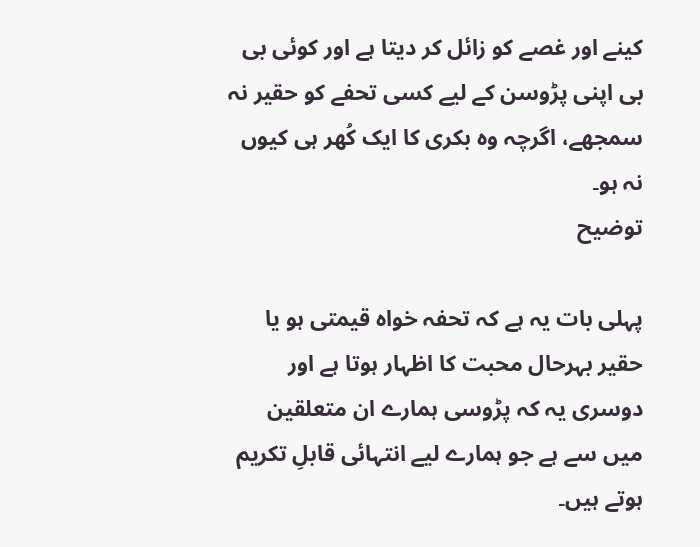کینے اور غصے کو زائل کر دیتا ہے اور کوئی بی بی اپنی پڑوسن کے لیے کسی تحفے کو حقیر نہ سمجھے، اگرچہ وہ بکری کا ایک کُھر ہی کیوں نہ ہو۔
توضیح

پہلی بات یہ ہے کہ تحفہ خواہ قیمتی ہو یا حقیر بہرحال محبت کا اظہار ہوتا ہے اور دوسری یہ کہ پڑوسی ہمارے ان متعلقین میں سے ہے جو ہمارے لیے انتہائی قابلِ تکریم ہوتے ہیں۔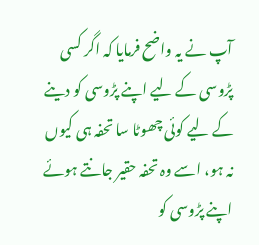آپ نے یہ واضح فرمایا کہ اگر کسی پڑوسی کے لیے اپنے پڑوسی کو دینے کے لیے کوئی چھوٹا سا تحفہ ہی کیوں نہ ہو، اسے وہ تحفہ حقیر جانتے ہوئے اپنے پڑوسی کو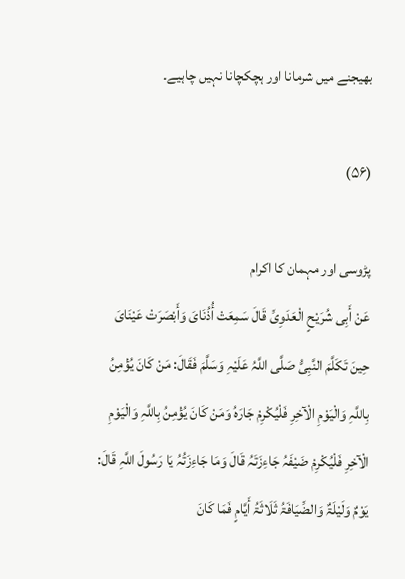بھیجنے میں شرمانا اور ہچکچانا نہیں چاہیے۔

(۵۶)

پڑوسی اور مہمان کا اکرام
عَنْ أَبِی شُرَیْحٍ الْعَدَوِیِّ قَالَ سَمِعَتْ أُذُنَایَ وَأَبْصَرَتْ عَیْنَایَ حِینَ تَکَلَّمَ النَّبِیُّ صَلَّی اللَّہُ عَلَیْہِ وَسَلَّمَ فَقَالَ: مَنْ کَانَ یُؤْمِنُ بِاللَّہِ وَالْیَوْمِ الْآخِرِ فَلْیُکْرِمْ جَارَہُ وَمَنْ کَانَ یُؤْمِنُ بِاللَّہِ وَالْیَوْمِ الْآخِرِ فَلْیُکْرِمْ ضَیْفَہُ جَاءِزَتَہُ قَالَ وَمَا جَاءِزَتُہُ یَا رَسُولَ اللَّہِ قَالَ: یَوْمٌ وَلَیْلَۃٌ وَالضِّیَافَۃُ ثَلَاثَۃُ أَیَّامٍ فَمَا کَانَ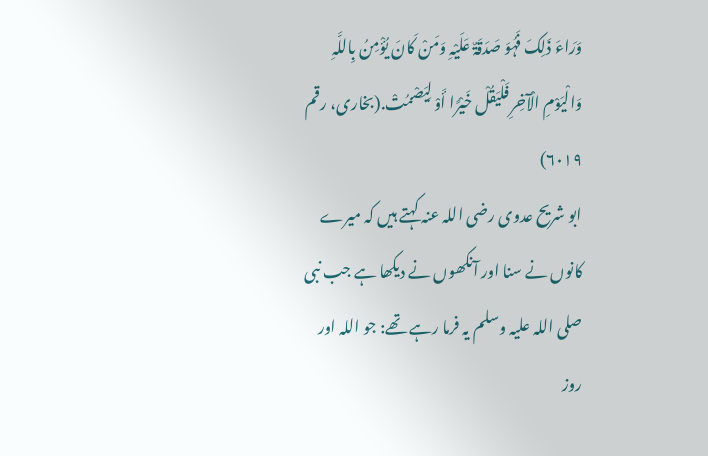وَرَاءَ ذَلِکَ فَہُوَ صَدَقَۃٌ عَلَیْہِ وَمَنْ کَانَ یُؤْمِنُ بِاللَّہِ وَالْیَوْمِ الْآخِرِ فَلْیَقُلْ خَیْرًا أَوْ لِیَصْمُتْ.(بخاری، رقم ۶۰۱۹)
ابو شریح عدوی رضی اللہ عنہ کہتے ہیں کہ میرے کانوں نے سنا اور آنکھوں نے دیکھا ہے جب نبی صلی اللہ علیہ وسلم یہ فرما رہے تھے: جو اللہ اور روز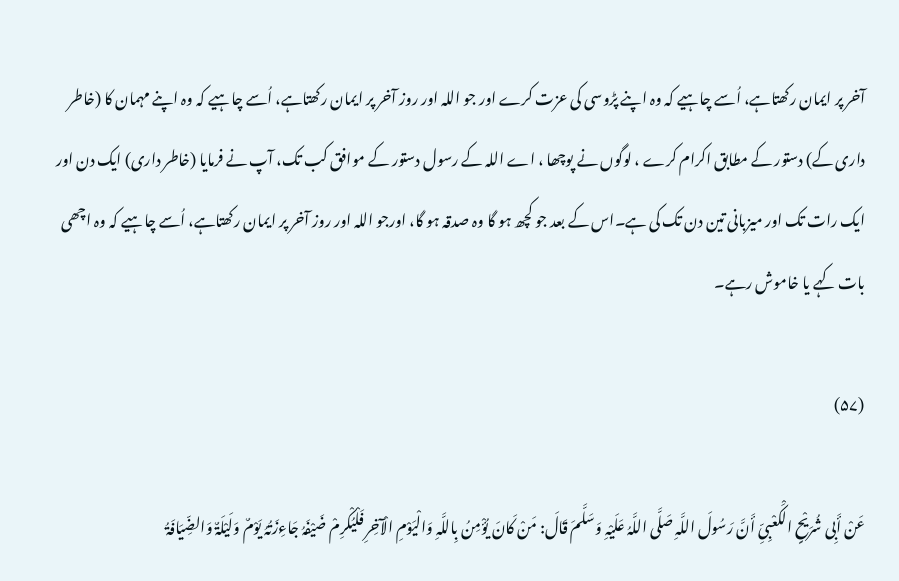آخر پر ایمان رکھتاہے، اُسے چاہیے کہ وہ اپنے پڑوسی کی عزت کرے اور جو اللہ اور روز آخر پر ایمان رکھتاہے، اُسے چاہیے کہ وہ اپنے مہمان کا (خاطر داری کے) دستور کے مطابق اکرام کرے ، لوگوں نے پوچھا ، اے اللہ کے رسول دستور کے موافق کب تک، آپ نے فرمایا (خاطر داری) ایک دن اور ایک رات تک اور میزبانی تین دن تک کی ہے۔اس کے بعد جو کچھ ہو گا وہ صدقہ ہو گا، اورجو اللہ اور روز آخر پر ایمان رکھتاہے، اُسے چاہیے کہ وہ اچھی بات کہے یا خاموش رہے۔

(۵۷)

عَنْ أَبِی شُرَیْحٍ الْکَعْبِیِّ أَنَّ رَسُولَ اللَّہِ صَلَّی اللَّہُ عَلَیْہِ وَسَلَّمَ قَالَ: مَنْ کَانَ یُؤْمِنُ بِاللَّہِ وَالْیَوْمِ الْآخِرِ فَلْیُکْرِمْ ضَیْفَہُ جَاءِزَتُہُ یَوْمٌ وَلَیْلَۃٌ وَالضِّیَافَۃُ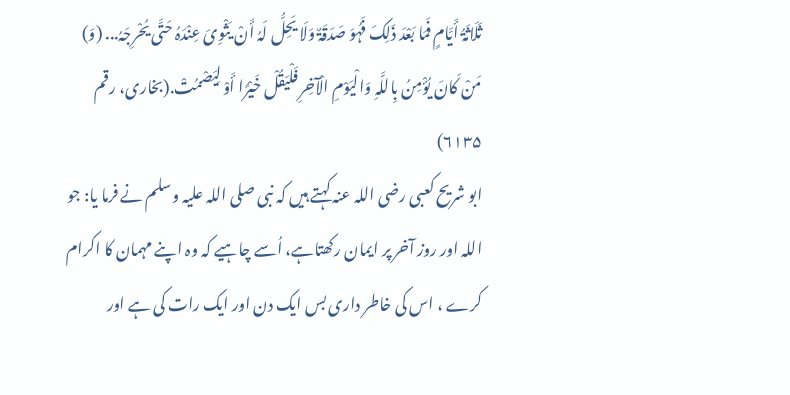ثَلَاثَۃُ أَیَّامٍ فَمَا بَعْدَ ذَلِکَ فَہُوَ صَدَقَۃٌ وَلَا یَحِلُّ لَہُ أَنْ یَثْوِیَ عِنْدَہُ حَتَّی یُحْرِجَہُ... (وَ) مَنْ کَانَ یُؤْمِنُ بِاللَّہِ وَالْیَوْمِ الْآخِرِ فَلْیَقُلْ خَیْرًا أَوْ لِیَصْمُتْ.(بخاری، رقم ۶۱۳۵)
ابو شریح کعبی رضی اللہ عنہ کہتے ہیں کہ نبی صلی اللہ علیہ وسلم نے فرما یا: جو اللہ اور روز آخر پر ایمان رکھتاہے، اُسے چاہیے کہ وہ اپنے مہمان کا اکرام کرے ، اس کی خاطر داری بس ایک دن اور ایک رات کی ہے اور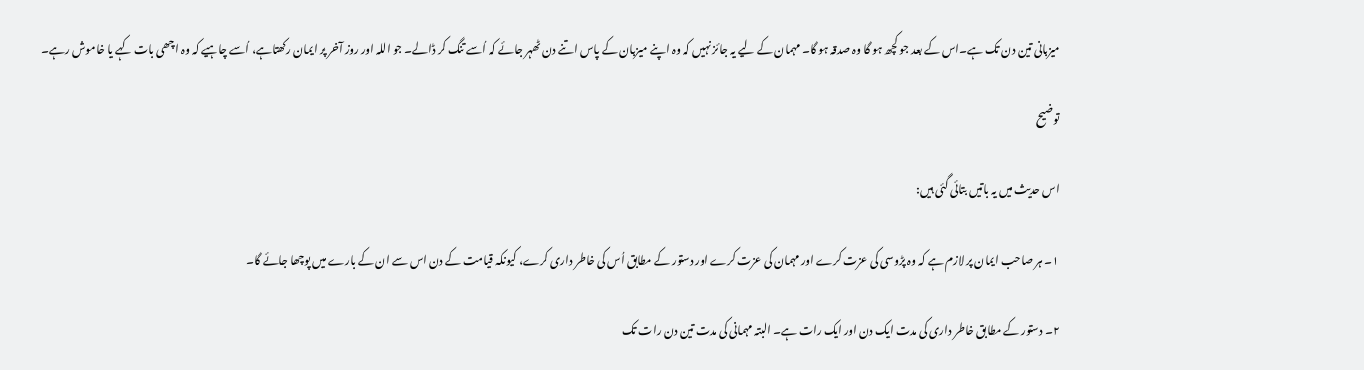میزبانی تین دن تک ہے۔اس کے بعد جو کچھ ہو گا وہ صدقہ ہو گا۔ مہمان کے لیے یہ جائز نہیں کہ وہ اپنے میزبان کے پاس اتنے دن ٹھہر جائے کہ اُسے تنگ کر ڈالے۔ جو اللہ اور روز آخر پر ایمان رکھتاہے، اُسے چاہیے کہ وہ اچھی بات کہے یا خاموش رہے۔

توضیح

اس حدیث میں یہ باتیں بتائی گئی ہیں:

۱۔ ہر صاحب ایمان پر لازم ہے کہ وہ پڑوسی کی عزت کرے اور مہمان کی عزت کرے اور دستور کے مطابق اُس کی خاطر داری کرے، کیونکہ قیامت کے دن اس سے ان کے بارے میں پوچھا جائے گا۔

۲۔ دستور کے مطابق خاطر داری کی مدت ایک دن اور ایک رات ہے۔ البتہ مہمانی کی مدت تین دن رات تک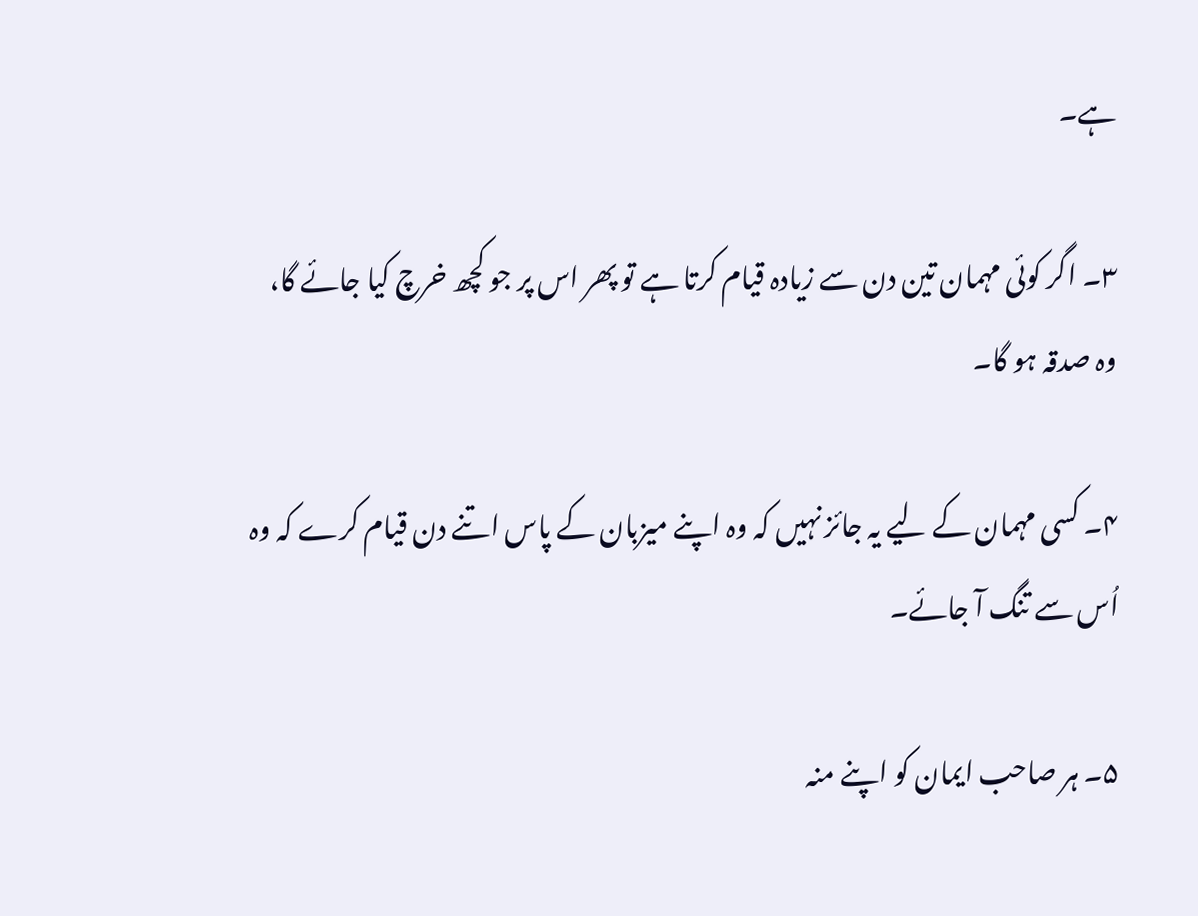ہے۔

۳۔ اگر کوئی مہمان تین دن سے زیادہ قیام کرتا ہے تو پھر اس پر جو کچھ خرچ کیا جائے گا، وہ صدقہ ہو گا۔

۴۔ کسی مہمان کے لیے یہ جائز نہیں کہ وہ اپنے میزبان کے پاس اتنے دن قیام کرے کہ وہ اُس سے تنگ آ جائے۔

۵۔ ہر صاحب ایمان کو اپنے منہ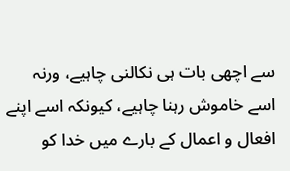سے اچھی بات ہی نکالنی چاہیے، ورنہ اسے خاموش رہنا چاہیے، کیونکہ اسے اپنے افعال و اعمال کے بارے میں خدا کو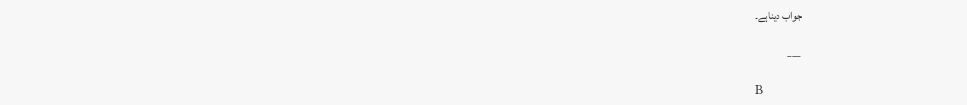جواب دیناہے۔

___

B